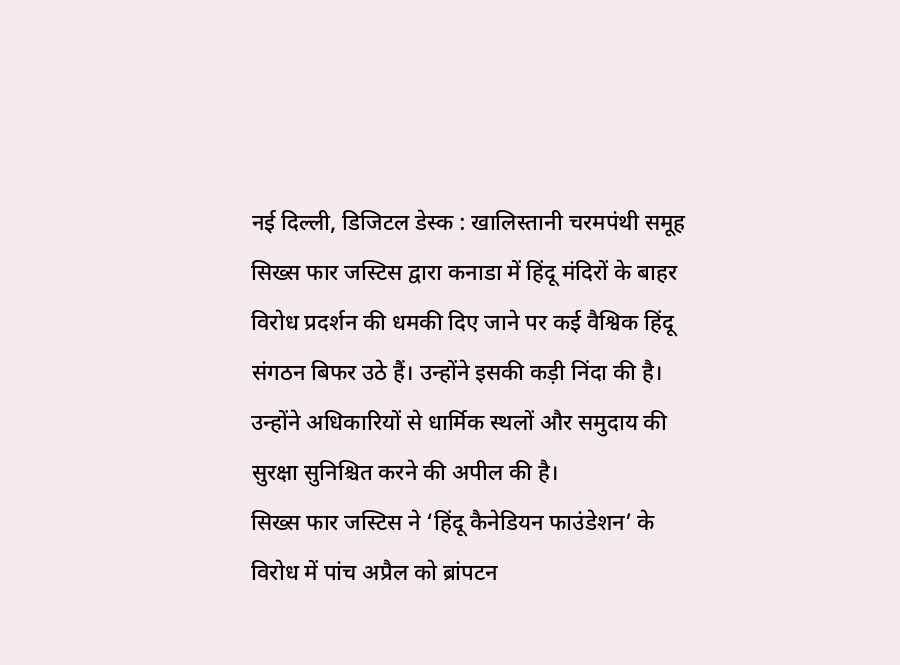नई दिल्ली, डिजिटल डेस्क : खालिस्तानी चरमपंथी समूह सिख्स फार जस्टिस द्वारा कनाडा में हिंदू मंदिरों के बाहर विरोध प्रदर्शन की धमकी दिए जाने पर कई वैश्विक हिंदू संगठन बिफर उठे हैं। उन्होंने इसकी कड़ी निंदा की है। उन्होंने अधिकारियों से धार्मिक स्थलों और समुदाय की सुरक्षा सुनिश्चित करने की अपील की है।
सिख्स फार जस्टिस ने ‘हिंदू कैनेडियन फाउंडेशन’ के विरोध में पांच अप्रैल को ब्रांपटन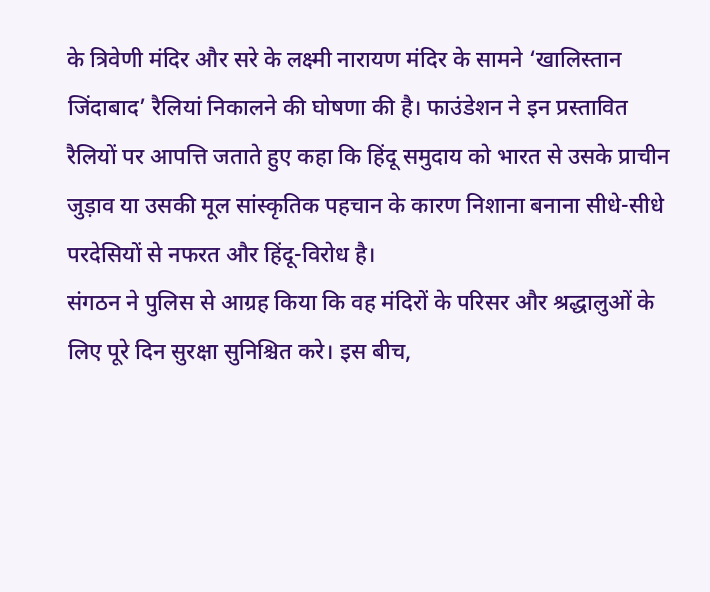के त्रिवेणी मंदिर और सरे के लक्ष्मी नारायण मंदिर के सामने ‘खालिस्तान जिंदाबाद’ रैलियां निकालने की घोषणा की है। फाउंडेशन ने इन प्रस्तावित रैलियों पर आपत्ति जताते हुए कहा कि हिंदू समुदाय को भारत से उसके प्राचीन जुड़ाव या उसकी मूल सांस्कृतिक पहचान के कारण निशाना बनाना सीधे-सीधे परदेसियों से नफरत और हिंदू-विरोध है।
संगठन ने पुलिस से आग्रह किया कि वह मंदिरों के परिसर और श्रद्धालुओं के लिए पूरे दिन सुरक्षा सुनिश्चित करे। इस बीच,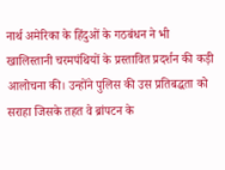नार्थ अमेरिका के हिंदुओं के गठबंधन ने भी खालिस्तानी चरमपंथियों के प्रस्तावित प्रदर्शन की कड़ी आलोचना की। उन्होंने पुलिस की उस प्रतिबद्धता को सराहा जिसके तहत वे ब्रांपटन के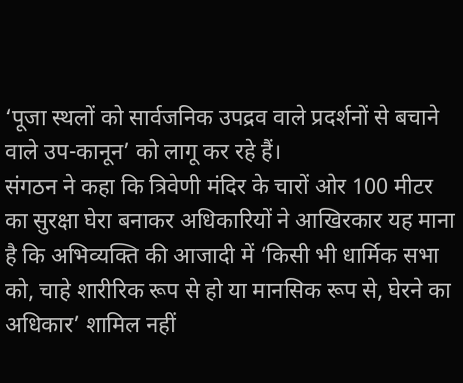‘पूजा स्थलों को सार्वजनिक उपद्रव वाले प्रदर्शनों से बचाने वाले उप-कानून’ को लागू कर रहे हैं।
संगठन ने कहा कि त्रिवेणी मंदिर के चारों ओर 100 मीटर का सुरक्षा घेरा बनाकर अधिकारियों ने आखिरकार यह माना है कि अभिव्यक्ति की आजादी में ‘किसी भी धार्मिक सभा को, चाहे शारीरिक रूप से हो या मानसिक रूप से, घेरने का अधिकार’ शामिल नहीं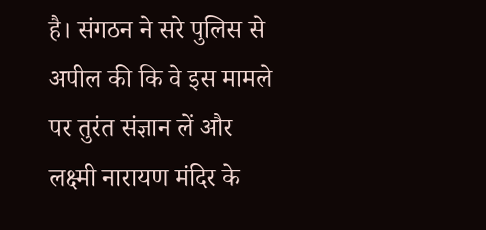है। संगठन ने सरे पुलिस से अपील की कि वे इस मामले पर तुरंत संज्ञान लें और लक्ष्मी नारायण मंदिर के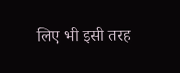लिए भी इसी तरह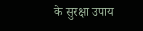के सुरक्षा उपाय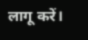लागू करें।